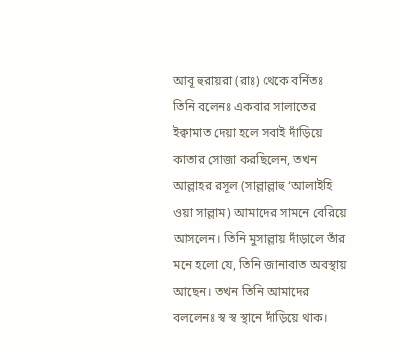আবূ হুরায়রা (রাঃ) থেকে বর্নিতঃ
তিনি বলেনঃ একবার সালাতের ইক্বামাত দেয়া হলে সবাই দাঁড়িয়ে কাতার সোজা করছিলেন, তখন আল্লাহর রসূল (সাল্লাল্লাহু ‘আলাইহি ওয়া সাল্লাম) আমাদের সামনে বেরিয়ে আসলেন। তিনি মুসাল্লায় দাঁড়ালে তাঁর মনে হলো যে, তিনি জানাবাত অবস্থায় আছেন। তখন তিনি আমাদের বললেনঃ স্ব স্ব স্থানে দাঁড়িয়ে থাক।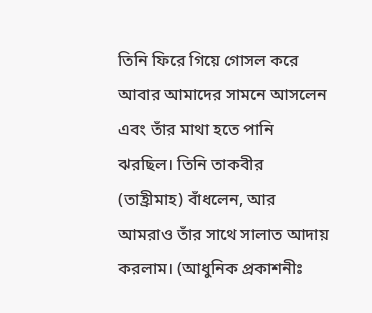তিনি ফিরে গিয়ে গোসল করে আবার আমাদের সামনে আসলেন এবং তাঁর মাথা হতে পানি ঝরছিল। তিনি তাকবীর (তাহ্রীমাহ) বাঁধলেন, আর আমরাও তাঁর সাথে সালাত আদায় করলাম। (আধুনিক প্রকাশনীঃ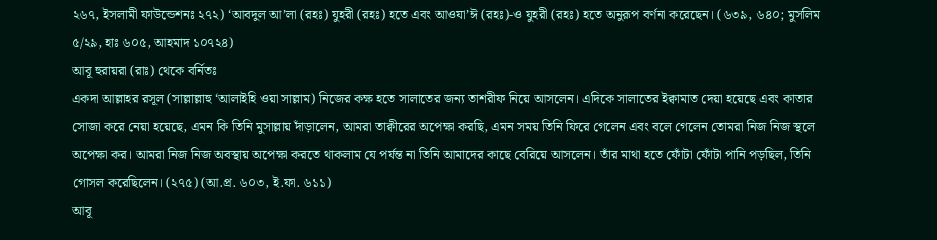২৬৭, ইসলামী ফাউন্ডেশনঃ ২৭২) ‘আবদুল আ’লা (রহঃ) যুহরী (রহঃ) হতে এবং আওযা’ঈ (রহঃ)-ও যুহরী (রহঃ) হতে অনুরূপ বর্ণনা করেছেন। (৬৩৯, ৬৪০; মুসলিম ৫/২৯, হাঃ ৬০৫, আহমাদ ১০৭২৪)
আবূ হুরায়রা (রাঃ) থেকে বর্নিতঃ
একদা আল্লাহর রসূল (সাল্লাল্লাহু ‘আলাইহি ওয়া সাল্লাম) নিজের কক্ষ হতে সালাতের জন্য তাশরীফ নিয়ে আসলেন। এদিকে সালাতের ইক্বামাত দেয়া হয়েছে এবং কাতার সোজা করে নেয়া হয়েছে, এমন কি তিনি মুসাল্লায় দাঁড়ালেন, আমরা তাক্বীরের অপেক্ষা করছি, এমন সময় তিনি ফিরে গেলেন এবং বলে গেলেন তোমরা নিজ নিজ স্থলে অপেক্ষা কর। আমরা নিজ নিজ অবস্থায় অপেক্ষা করতে থাকলাম যে পর্যন্ত না তিনি আমাদের কাছে বেরিয়ে আসলেন। তাঁর মাথা হতে ফোঁটা ফোঁটা পানি পড়ছিল, তিনি গোসল করেছিলেন। (২৭৫) (আ.প্র. ৬০৩, ই.ফা. ৬১১)
আবূ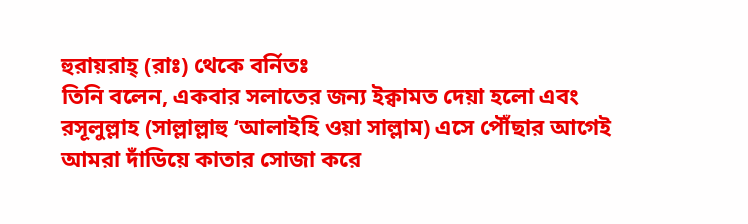হুরায়রাহ্ (রাঃ) থেকে বর্নিতঃ
তিনি বলেন, একবার সলাতের জন্য ইক্বামত দেয়া হলো এবং রসূলুল্লাহ (সাল্লাল্লাহু ‘আলাইহি ওয়া সাল্লাম) এসে পৌঁছার আগেই আমরা দাঁডিয়ে কাতার সোজা করে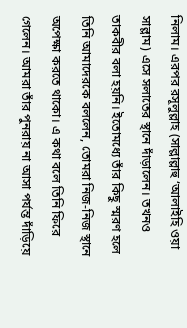নিলাম। এরপর রসূলুল্লাহ (সাল্লাল্লাহু ‘আলাইহি ওয়া সাল্লাম) এসে সলাতের স্থানে দাঁড়ালেন। তখনও তাকবীর বলা হয়নি। ইতোমধ্যে তাঁর কিছু স্মরণ হলে তিনি আমাদেরকে বললেন, তোমরা নিজ-নিজ স্থানে অপেক্ষা করতে থাকো। এ কথা বলে তিনি ফিরে গেলেন। আমরা তাঁর পুনরায় না আসা পর্যন্ত দাঁড়িয়ে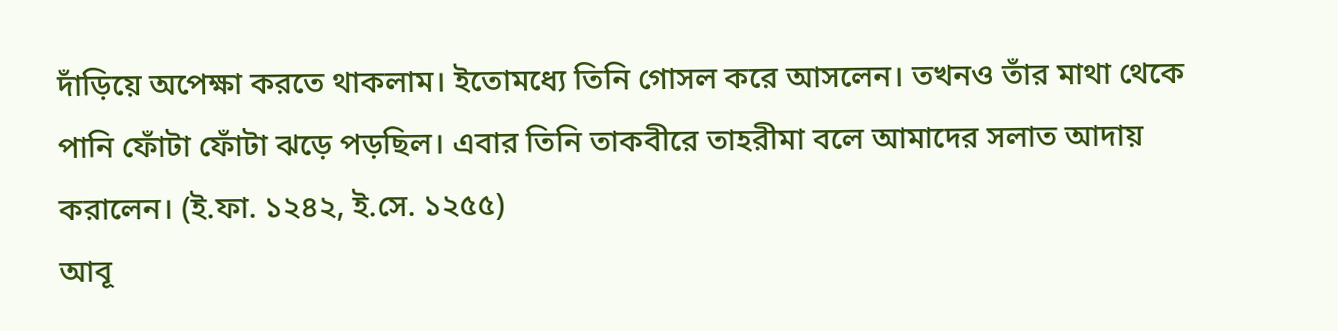দাঁড়িয়ে অপেক্ষা করতে থাকলাম। ইতোমধ্যে তিনি গোসল করে আসলেন। তখনও তাঁর মাথা থেকে পানি ফোঁটা ফোঁটা ঝড়ে পড়ছিল। এবার তিনি তাকবীরে তাহরীমা বলে আমাদের সলাত আদায় করালেন। (ই.ফা. ১২৪২, ই.সে. ১২৫৫)
আবূ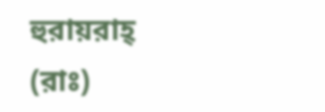হুরায়রাহ্ (রাঃ)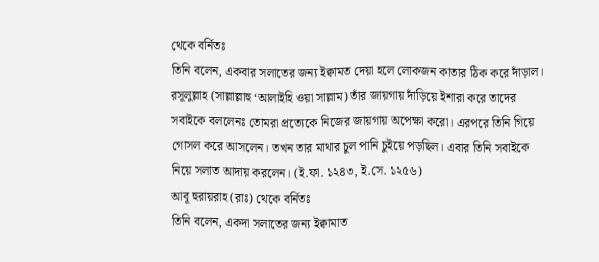থেকে বর্নিতঃ
তিনি বলেন, একবার সলাতের জন্য ইক্বামত দেয়া হলে লোকজন কাতার ঠিক করে দাঁড়াল। রসূলুল্লাহ (সাল্লাল্লাহু ‘আলাইহি ওয়া সাল্লাম) তাঁর জায়গায় দাঁড়িয়ে ইশারা করে তাদের সবাইকে বললেনঃ তোমরা প্রত্যেকে নিজের জায়গায় অপেক্ষা করো। এরপরে তিনি গিয়ে গোসল করে আসলেন। তখন তার মাথার চুল পানি চুইয়ে পড়ছিল। এবার তিনি সবাইকে নিয়ে সলাত আদায় করলেন। (ই.ফা. ১২৪৩, ই.সে. ১২৫৬)
আবূ হুরায়রাহ (রাঃ) থেকে বর্নিতঃ
তিনি বলেন, একদা সলাতের জন্য ইক্বামাত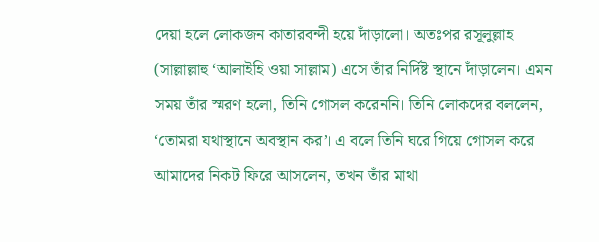দেয়া হলে লোকজন কাতারবন্দী হয়ে দাঁড়ালো। অতঃপর রসূলুল্লাহ (সাল্লাল্লাহু ‘আলাইহি ওয়া সাল্লাম) এসে তাঁর নির্দিষ্ট স্থানে দাঁড়ালেন। এমন সময় তাঁর স্মরণ হলো, তিনি গোসল করেননি। তিনি লোকদের বললেন, ‘তোমরা যথাস্থানে অবস্থান কর’। এ বলে তিনি ঘরে গিয়ে গোসল করে আমাদের নিকট ফিরে আসলেন, তখন তাঁর মাথা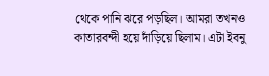থেকে পানি ঝরে পড়ছিল। আমরা তখনও কাতারবন্দী হয়ে দাঁড়িয়ে ছিলাম। এটা ইবনু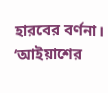হারবের বর্ণনা। ‘আইয়াশের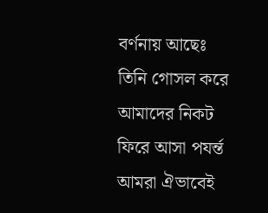বর্ণনায় আছেঃ তিনি গোসল করে আমাদের নিকট ফিরে আসা পযর্ন্ত আমরা ঐভাবেই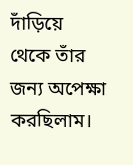দাঁড়িয়ে থেকে তাঁর জন্য অপেক্ষা করছিলাম।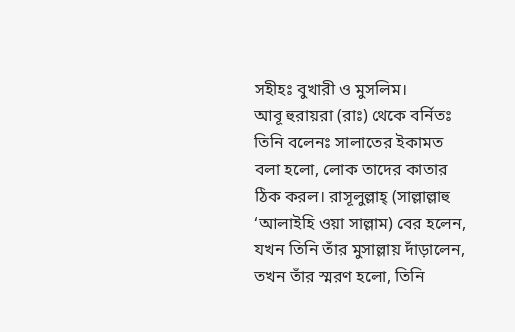সহীহঃ বুখারী ও মুসলিম।
আবূ হুরায়রা (রাঃ) থেকে বর্নিতঃ
তিনি বলেনঃ সালাতের ইকামত বলা হলো, লোক তাদের কাতার ঠিক করল। রাসূলুল্লাহ্ (সাল্লাল্লাহু ‘আলাইহি ওয়া সাল্লাম) বের হলেন, যখন তিনি তাঁর মুসাল্লায় দাঁড়ালেন, তখন তাঁর স্মরণ হলো, তিনি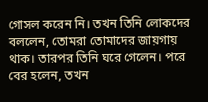গোসল করেন নি। তখন তিনি লোকদের বললেন, তোমরা তোমাদের জায়গায় থাক। তারপর তিনি ঘরে গেলেন। পরে বের হলেন, তখন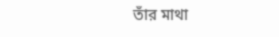তাঁর মাথা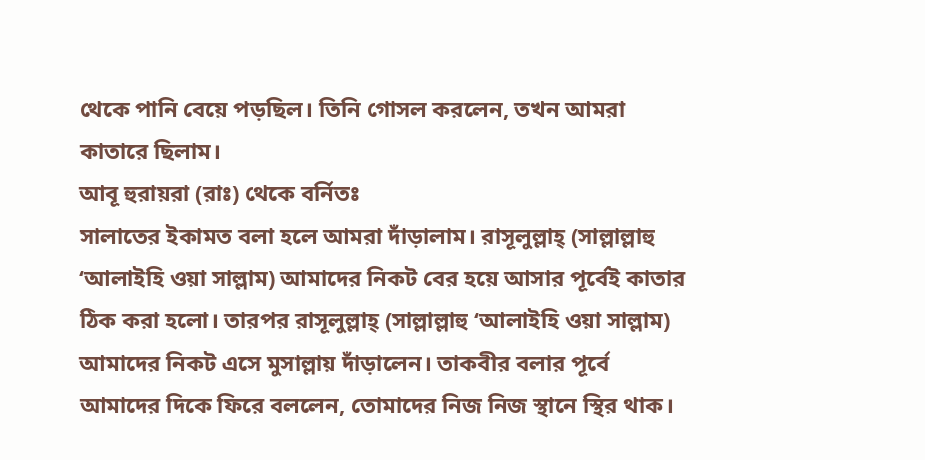থেকে পানি বেয়ে পড়ছিল। তিনি গোসল করলেন, তখন আমরা কাতারে ছিলাম।
আবূ হুরায়রা (রাঃ) থেকে বর্নিতঃ
সালাতের ইকামত বলা হলে আমরা দাঁড়ালাম। রাসূলুল্লাহ্ (সাল্লাল্লাহু ‘আলাইহি ওয়া সাল্লাম) আমাদের নিকট বের হয়ে আসার পূর্বেই কাতার ঠিক করা হলো। তারপর রাসূলুল্লাহ্ (সাল্লাল্লাহু ‘আলাইহি ওয়া সাল্লাম) আমাদের নিকট এসে মুসাল্লায় দাঁড়ালেন। তাকবীর বলার পূর্বে আমাদের দিকে ফিরে বললেন, তোমাদের নিজ নিজ স্থানে স্থির থাক।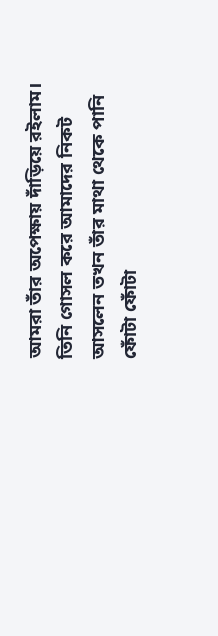আমরা তাঁর অপেক্ষায় দাঁড়িয়ে রইলাম। তিনি গোসল করে আমাদের নিকট আসলেন তখন তাঁর মাথা থেকে পানি ফোঁটা ফোঁটা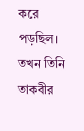করে পড়ছিল। তখন তিনি তাকবীর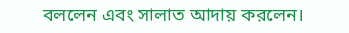বললেন এবং সালাত আদায় করলেন।